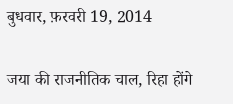बुधवार, फ़रवरी 19, 2014

जया की राजनीतिक चाल, रिहा होंगे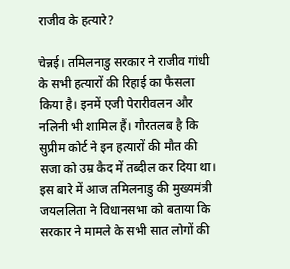राजीव के हत्यारे?

चेन्नई। तमिलनाडु सरकार ने राजीव गांधी के सभी हत्यारों की रिहाई का फैसला किया है। इनमें एजी पेरारीवलन और नलिनी भी शामिल हैं। गौरतलब है कि सुप्रीम कोर्ट ने इन हत्यारों की मौत की सजा को उम्र कैद में तब्दील कर दिया था।
इस बारे में आज तमिलनाडु की मुख्यमंत्री जयललिता ने विधानसभा को बताया कि सरकार ने मामले के सभी सात लोगों की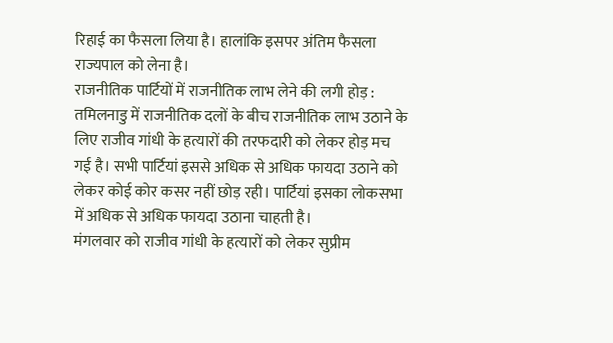रिहाई का फैसला लिया है। हालांकि इसपर अंतिम फैसला राज्यपाल को लेना है।
राजनीतिक पार्टियों में राजनीतिक लाभ लेने की लगी होड़ :
तमिलनाडु में राजनीतिक दलों के बीच राजनीतिक लाभ उठाने के लिए राजीव गांधी के हत्यारों की तरफदारी को लेकर होड़ मच गई है। सभी पार्टियां इससे अधिक से अधिक फायदा उठाने को लेकर कोई कोर कसर नहीं छोड़ रही। पार्टियां इसका लोकसभा में अधिक से अधिक फायदा उठाना चाहती है।
मंगलवार को राजीव गांधी के हत्यारों को लेकर सुप्रीम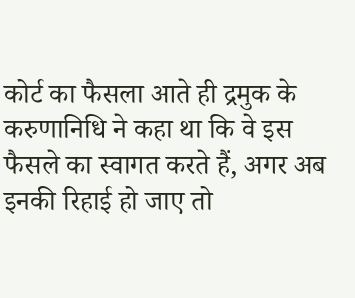कोर्ट का फैसला आते ही द्रमुक के करुणानिधि ने कहा था कि वे इस फैसले का स्वागत करते हैं, अगर अब इनकी रिहाई हो जाए तो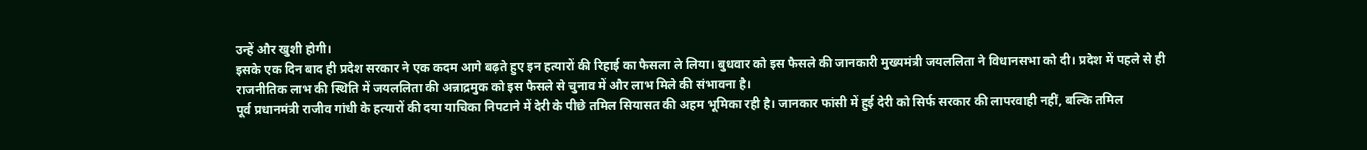उन्हें और खुशी होगी।
इसके एक दिन बाद ही प्रदेश सरकार ने एक कदम आगे बढ़ते हुए इन हत्यारों की रिहाई का फैसला ले लिया। बुधवार को इस फैसले की जानकारी मुख्यमंत्री जयललिता ने विधानसभा को दी। प्रदेश में पहले से ही राजनीतिक लाभ की स्थिति में जयललिता की अन्नाद्रमुक को इस फैसले से चुनाव में और लाभ मिले की संभावना है।
पूर्व प्रधानमंत्री राजीव गांधी के हत्यारों की दया याचिका निपटाने में देरी के पीछे तमिल सियासत की अहम भूमिका रही है। जानकार फांसी में हुई देरी को सिर्फ सरकार की लापरवाही नहीं, बल्कि तमिल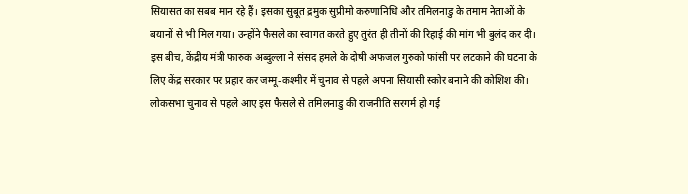सियासत का सबब मान रहे हैं। इसका सुबूत द्रमुक सुप्रीमो करुणानिधि और तमिलनाडु के तमाम नेताओं के बयानों से भी मिल गया। उन्होंने फैसले का स्वागत करते हुए तुरंत ही तीनों की रिहाई की मांग भी बुलंद कर दी।
इस बीच, केंद्रीय मंत्री फारुक अब्दुल्ला ने संसद हमले के दोषी अफजल गुरुको फांसी पर लटकाने की घटना के लिए केंद्र सरकार पर प्रहार कर जम्मू-कश्मीर में चुनाव से पहले अपना सियासी स्कोर बनाने की कोशिश की। लोकसभा चुनाव से पहले आए इस फैसले से तमिलनाडु की राजनीति सरगर्म हो गई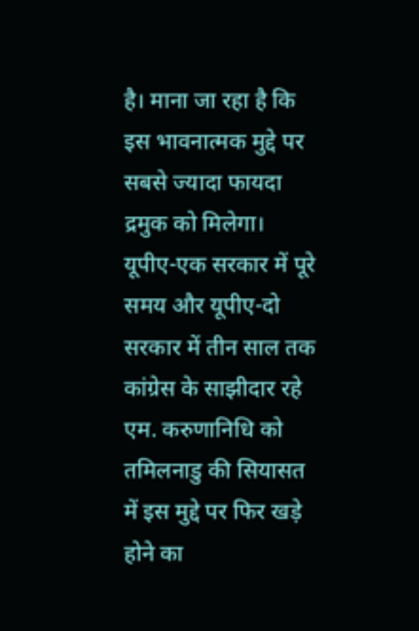है। माना जा रहा है कि इस भावनात्मक मुद्दे पर सबसे ज्यादा फायदा द्रमुक को मिलेगा। यूपीए-एक सरकार में पूरे समय और यूपीए-दो सरकार में तीन साल तक कांग्रेस के साझीदार रहे एम. करुणानिधि को तमिलनाडु की सियासत में इस मुद्दे पर फिर खड़े होने का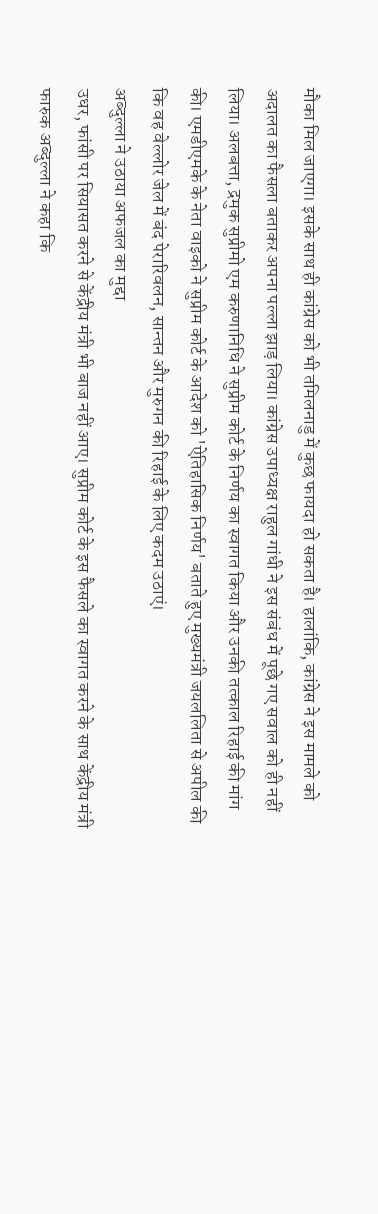मौका मिल जाएगा। इसके साथ ही कांग्रेस को भी तमिलनाडु में कुछ फायदा हो सकता है। हालांकि, कांग्रेस ने इस मामले को अदालत का फैसला बताकर अपना पल्ला झाड़ लिया। कांग्रेस उपाध्यक्ष राहुल गांधी ने इस संबंध में पूछे गए सवाल को ही नहीं लिया। अलबत्ता, द्रमुक सुप्रीमो एम करुणानिधि ने सुप्रीम कोर्ट के निर्णय का स्वागत किया और उनकी तत्काल रिहाई की मांग की। एमडीएमके के नेता वाइको ने सुप्रीम कोर्ट के आदेश को 'ऐतिहासिक निर्णय' बताते हुए मुख्यमंत्री जयललिता से अपील की कि वह वेल्लोर जेल में बंद पेरारिवलन, सान्तन और मुरुगन की रिहाई के लिए कदम उठाएं।
अब्दुल्ला ने उठाया अफजल का मुद्दा
उधर, फांसी पर सियासत करने से केंद्रीय मंत्री भी बाज नहीं आए। सुप्रीम कोर्ट के इस फैसले का स्वागत करने के साथ केंद्रीय मंत्री फारुक अब्दुल्ला ने कहा कि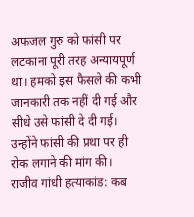अफजल गुरु को फांसी पर लटकाना पूरी तरह अन्यायपूर्ण था। हमको इस फैसले की कभी जानकारी तक नहीं दी गई और सीधे उसे फांसी दे दी गई। उन्होंने फांसी की प्रथा पर ही रोक लगाने की मांग की।
राजीव गांधी हत्याकांड: कब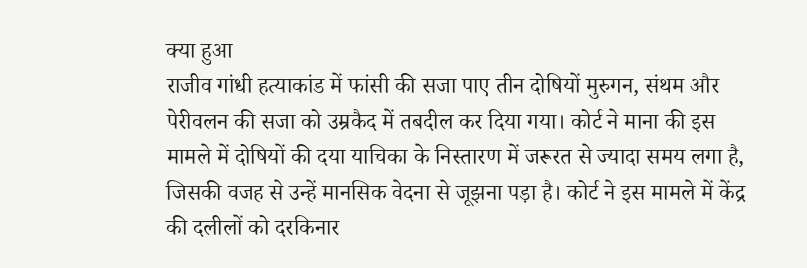क्या हुआ
राजीव गांधी हत्याकांड में फांसी की सजा पाए तीन दोषियों मुरुगन, संथम और पेरीवलन की सजा को उम्रकैद में तबदील कर दिया गया। कोर्ट ने माना की इस मामले में दोषियों की दया याचिका के निस्तारण में जरूरत से ज्यादा समय लगा है, जिसकी वजह से उन्हें मानसिक वेदना से जूझना पड़ा है। कोर्ट ने इस मामले में केंद्र की दलीलों को दरकिनार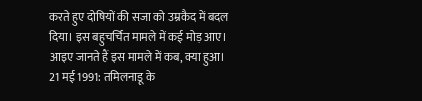करते हुए दोषियों की सजा को उम्रकैद में बदल दिया। इस बहुचर्चित मामले में कई मोड़ आए। आइए जानते हैं इस मामले में कब, क्या हुआ।
21 मई 1991: तमिलनाडू के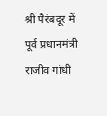श्री पैरंबदूर में पूर्व प्रधानमंत्री राजीव गांधी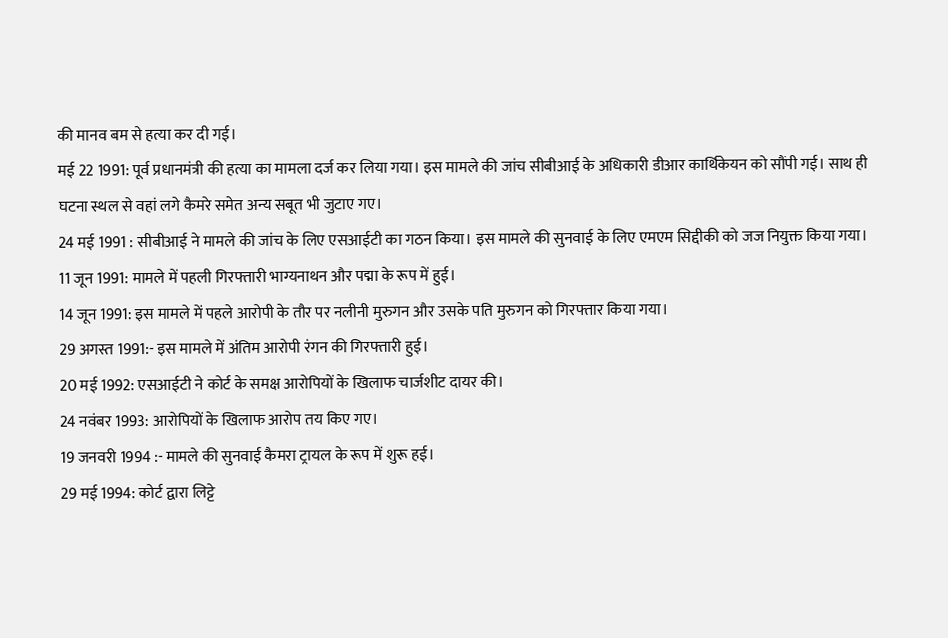की मानव बम से हत्या कर दी गई।
मई 22 1991: पूर्व प्रधानमंत्री की हत्या का मामला दर्ज कर लिया गया। इस मामले की जांच सीबीआई के अधिकारी डीआर कार्थिकेयन को सौंपी गई। साथ ही घटना स्थल से वहां लगे कैमरे समेत अन्य सबूत भी जुटाए गए।
24 मई 1991 : सीबीआई ने मामले की जांच के लिए एसआईटी का गठन किया। इस मामले की सुनवाई के लिए एमएम सिद्दीकी को जज नियुक्त किया गया।
11 जून 1991: मामले में पहली गिरफ्तारी भाग्यनाथन और पद्मा के रूप में हुई।
14 जून 1991: इस मामले में पहले आरोपी के तौर पर नलीनी मुरुगन और उसके पति मुरुगन को गिरफ्तार किया गया।
29 अगस्त 1991:- इस मामले में अंतिम आरोपी रंगन की गिरफ्तारी हुई।
20 मई 1992: एसआईटी ने कोर्ट के समक्ष आरोपियों के खिलाफ चार्जशीट दायर की।
24 नवंबर 1993: आरोपियों के खिलाफ आरोप तय किए गए।
19 जनवरी 1994 :- मामले की सुनवाई कैमरा ट्रायल के रूप में शुरू हई।
29 मई 1994: कोर्ट द्वारा लिट्टे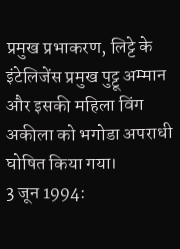प्रमुख प्रभाकरण, लिट्टे के इंटेलिजेंस प्रमुख पुट्टू अम्मान और इसकी महिला विंग अकीला को भगोडा अपराधी घोषित किया गया।
3 जून 1994: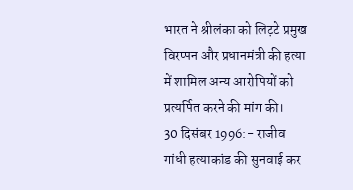भारत ने श्रीलंका को लिट़टे प्रमुख विरप्पन और प्रधानमंत्री की हत्या में शामिल अन्य आरोपियों को प्रत्यर्पित करने की मांग की।
30 दिसंबर 1996:- राजीव गांधी हत्याकांड की सुनवाई कर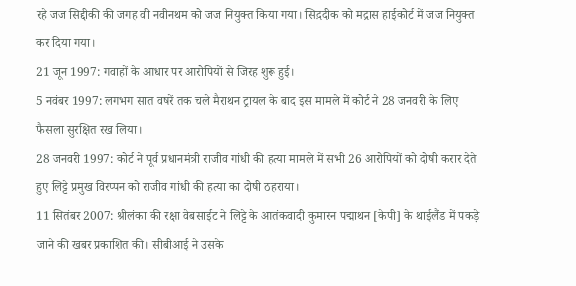रहे जज सिद्दीकी की जगह वी नवीनथम को जज नियुक्त किया गया। सिद़दीक को मद्रास हाईकोर्ट में जज नियुक्त कर दिया गया।
21 जून 1997: गवाहों के आधार पर आरोपियों से जिरह शुरू हुई।
5 नवंबर 1997: लगभग सात वषरें तक चले मैराथन ट्रायल के बाद इस मामले में कोर्ट ने 28 जनवरी के लिए फैसला सुरक्षित रख लिया।
28 जनवरी 1997: कोर्ट ने पूर्व प्रधानमंत्री राजीव गांधी की हत्या मामले में सभी 26 आरोपियों को दोषी करार देते हुए लिट्टे प्रमुख विरप्पन को राजीव गांधी की हत्या का दोषी ठहराया।
11 सितंबर 2007: श्रीलंका की रक्षा वेबसाईट ने लिट्टे के आतंकवादी कुमारन पद्माथन [केपी] के थाईलैंड में पकड़े जाने की खबर प्रकाशित की। सीबीआई ने उसके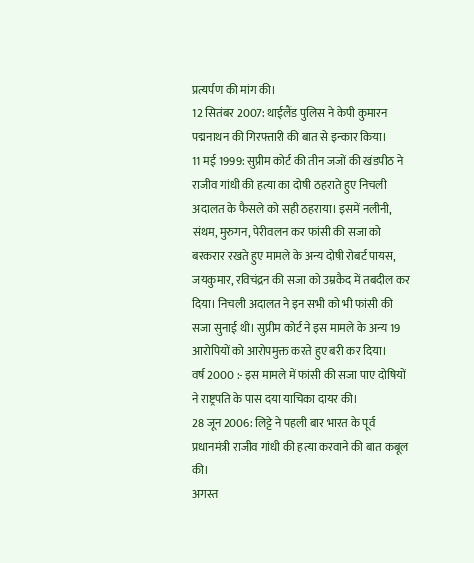प्रत्यर्पण की मांग की।
12 सितंबर 2007: थाईलैंड पुलिस ने केपी कुमारन पद्मनाथन की गिरफ्तारी की बात से इन्कार किया।
11 मई 1999: सुप्रीम कोर्ट की तीन जजों की खंडपीठ ने राजीव गांधी की हत्या का दोषी ठहराते हुए निचली अदालत के फैसले को सही ठहराया। इसमें नलीनी, संथम, मुरुगन, पेरीवलन कर फांसी की सजा को बरकरार रखते हुए मामले के अन्य दोषी रोबर्ट पायस, जयकुमार, रविचंद्रन की सजा को उम्रकैद में तबदील कर दिया। निचली अदालत ने इन सभी को भी फांसी की सजा सुनाई थी। सुप्रीम कोर्ट ने इस मामले के अन्य 19 आरोपियों को आरोपमुक्त करते हुए बरी कर दिया।
वर्ष 2000 :- इस मामले में फांसी की सजा पाए दोषियों ने राष्ट्रपति के पास दया याचिका दायर की।
28 जून 2006: लिट्टे ने पहली बार भारत के पूर्व प्रधानमंत्री राजीव गांधी की हत्या करवाने की बात कबूल की।
अगस्त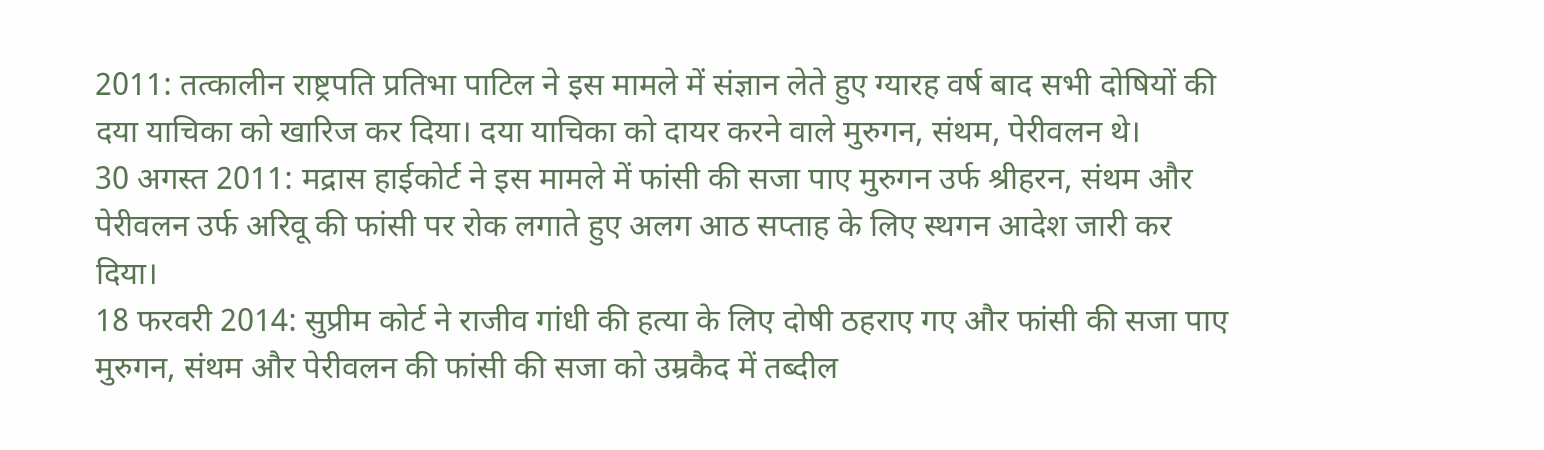2011: तत्कालीन राष्ट्रपति प्रतिभा पाटिल ने इस मामले में संज्ञान लेते हुए ग्यारह वर्ष बाद सभी दोषियों की दया याचिका को खारिज कर दिया। दया याचिका को दायर करने वाले मुरुगन, संथम, पेरीवलन थे।
30 अगस्त 2011: मद्रास हाईकोर्ट ने इस मामले में फांसी की सजा पाए मुरुगन उर्फ श्रीहरन, संथम और पेरीवलन उर्फ अरिवू की फांसी पर रोक लगाते हुए अलग आठ सप्ताह के लिए स्थगन आदेश जारी कर दिया।
18 फरवरी 2014: सुप्रीम कोर्ट ने राजीव गांधी की हत्या के लिए दोषी ठहराए गए और फांसी की सजा पाए मुरुगन, संथम और पेरीवलन की फांसी की सजा को उम्रकैद में तब्दील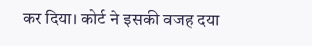कर दिया। कोर्ट ने इसकी वजह दया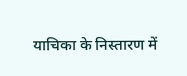याचिका के निस्तारण में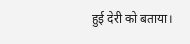हुई देरी को बताया।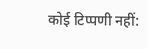कोई टिप्पणी नहीं: